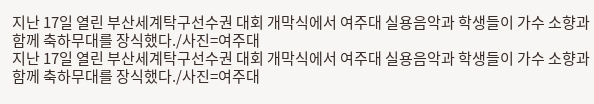지난 17일 열린 부산세계탁구선수권 대회 개막식에서 여주대 실용음악과 학생들이 가수 소향과 함께 축하무대를 장식했다./사진=여주대
지난 17일 열린 부산세계탁구선수권 대회 개막식에서 여주대 실용음악과 학생들이 가수 소향과 함께 축하무대를 장식했다./사진=여주대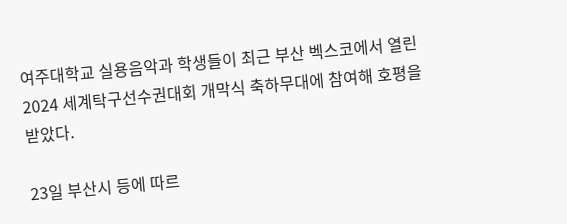여주대학교 실용음악과 학생들이 최근 부산 벡스코에서 열린 2024 세계탁구선수권대회 개막식 축하무대에 참여해 호평을 받았다.

23일 부산시 등에 따르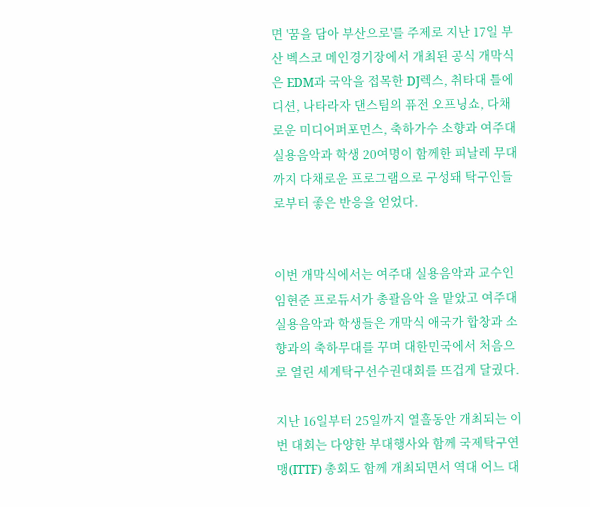면 '꿈을 담아 부산으로'를 주제로 지난 17일 부산 벡스코 메인경기장에서 개최된 공식 개막식은 EDM과 국악을 접목한 DJ렉스, 취타대 틀에디션, 나타라자 댄스팀의 퓨전 오프닝쇼, 다채로운 미디어퍼포먼스, 축하가수 소향과 여주대 실용음악과 학생 20여명이 함께한 피날레 무대까지 다채로운 프로그램으로 구성돼 탁구인들로부터 좋은 반응을 얻었다.


이번 개막식에서는 여주대 실용음악과 교수인 임현준 프로듀서가 총괄음악 을 맡았고 여주대 실용음악과 학생들은 개막식 애국가 합창과 소향과의 축하무대를 꾸며 대한민국에서 처음으로 열린 세계탁구선수권대회를 뜨겁게 달궜다.

지난 16일부터 25일까지 열흘동안 개최되는 이번 대회는 다양한 부대행사와 함께 국제탁구연맹(ITTF) 총회도 함께 개최되면서 역대 어느 대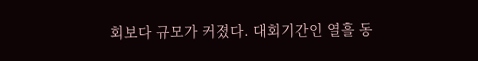회보다 규모가 커졌다. 대회기간인 열흘 동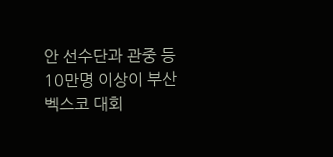안 선수단과 관중 등 10만명 이상이 부산 벡스코 대회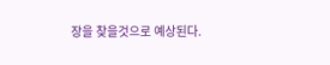장을 찾을것으로 예상된다.